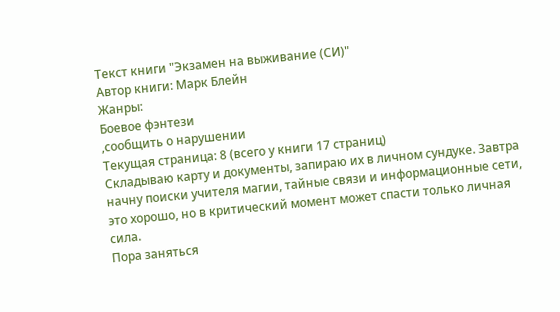Текст книги "Экзамен на выживание (СИ)"
Автор книги: Марк Блейн
Жанры:
Боевое фэнтези
,сообщить о нарушении
Текущая страница: 8 (всего у книги 17 страниц)
Складываю карту и документы, запираю их в личном сундуке. Завтра начну поиски учителя магии, тайные связи и информационные сети, это хорошо, но в критический момент может спасти только личная сила.
Пора заняться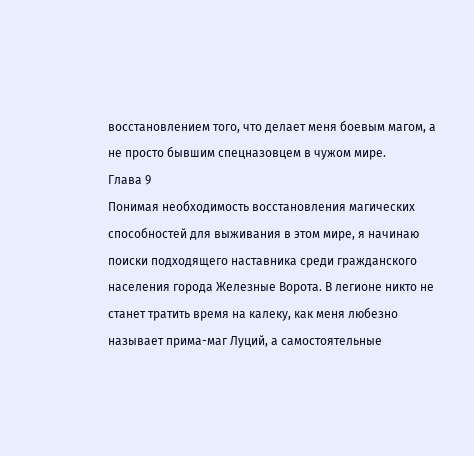восстановлением того, что делает меня боевым магом, а не просто бывшим спецназовцем в чужом мире.
Глава 9
Понимая необходимость восстановления магических способностей для выживания в этом мире, я начинаю поиски подходящего наставника среди гражданского населения города Железные Ворота. В легионе никто не станет тратить время на калеку, как меня любезно называет прима-маг Луций, а самостоятельные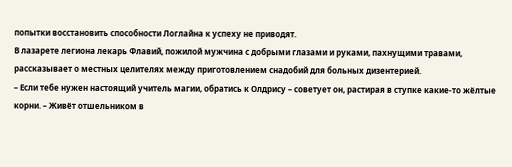попытки восстановить способности Логлайна к успеху не приводят.
В лазарете легиона лекарь Флавий, пожилой мужчина с добрыми глазами и руками, пахнущими травами, рассказывает о местных целителях между приготовлением снадобий для больных дизентерией.
– Если тебе нужен настоящий учитель магии, обратись к Олдрису – советует он, растирая в ступке какие-то жёлтые корни. – Живёт отшельником в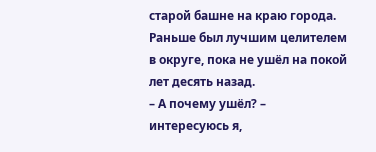старой башне на краю города. Раньше был лучшим целителем в округе, пока не ушёл на покой лет десять назад.
– А почему ушёл? – интересуюсь я,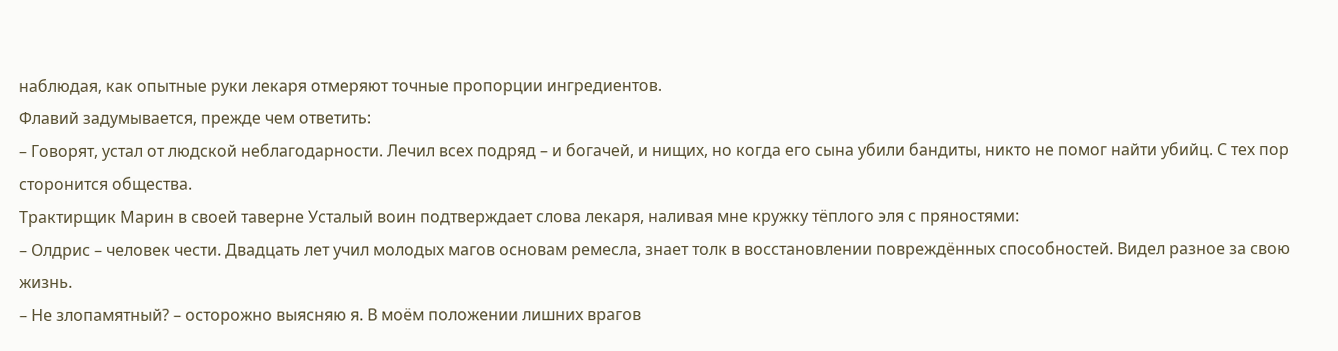наблюдая, как опытные руки лекаря отмеряют точные пропорции ингредиентов.
Флавий задумывается, прежде чем ответить:
– Говорят, устал от людской неблагодарности. Лечил всех подряд – и богачей, и нищих, но когда его сына убили бандиты, никто не помог найти убийц. С тех пор сторонится общества.
Трактирщик Марин в своей таверне Усталый воин подтверждает слова лекаря, наливая мне кружку тёплого эля с пряностями:
– Олдрис – человек чести. Двадцать лет учил молодых магов основам ремесла, знает толк в восстановлении повреждённых способностей. Видел разное за свою жизнь.
– Не злопамятный? – осторожно выясняю я. В моём положении лишних врагов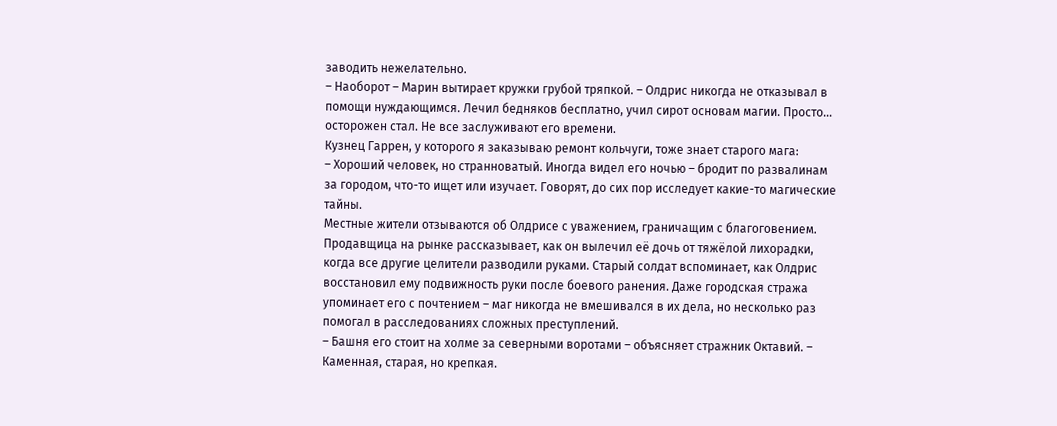заводить нежелательно.
– Наоборот – Марин вытирает кружки грубой тряпкой. – Олдрис никогда не отказывал в помощи нуждающимся. Лечил бедняков бесплатно, учил сирот основам магии. Просто… осторожен стал. Не все заслуживают его времени.
Кузнец Гаррен, у которого я заказываю ремонт кольчуги, тоже знает старого мага:
– Хороший человек, но странноватый. Иногда видел его ночью – бродит по развалинам за городом, что-то ищет или изучает. Говорят, до сих пор исследует какие-то магические тайны.
Местные жители отзываются об Олдрисе с уважением, граничащим с благоговением. Продавщица на рынке рассказывает, как он вылечил её дочь от тяжёлой лихорадки, когда все другие целители разводили руками. Старый солдат вспоминает, как Олдрис восстановил ему подвижность руки после боевого ранения. Даже городская стража упоминает его с почтением – маг никогда не вмешивался в их дела, но несколько раз помогал в расследованиях сложных преступлений.
– Башня его стоит на холме за северными воротами – объясняет стражник Октавий. – Каменная, старая, но крепкая.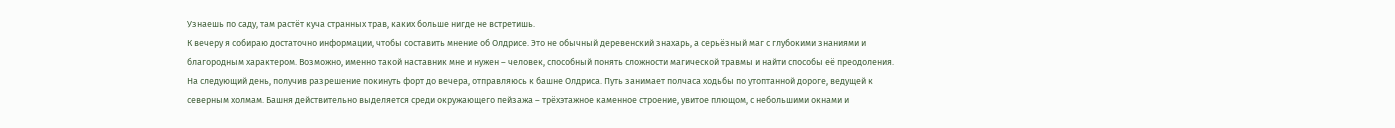Узнаешь по саду, там растёт куча странных трав, каких больше нигде не встретишь.
К вечеру я собираю достаточно информации, чтобы составить мнение об Олдрисе. Это не обычный деревенский знахарь, а серьёзный маг с глубокими знаниями и благородным характером. Возможно, именно такой наставник мне и нужен – человек, способный понять сложности магической травмы и найти способы её преодоления.
На следующий день, получив разрешение покинуть форт до вечера, отправляюсь к башне Олдриса. Путь занимает полчаса ходьбы по утоптанной дороге, ведущей к северным холмам. Башня действительно выделяется среди окружающего пейзажа – трёхэтажное каменное строение, увитое плющом, с небольшими окнами и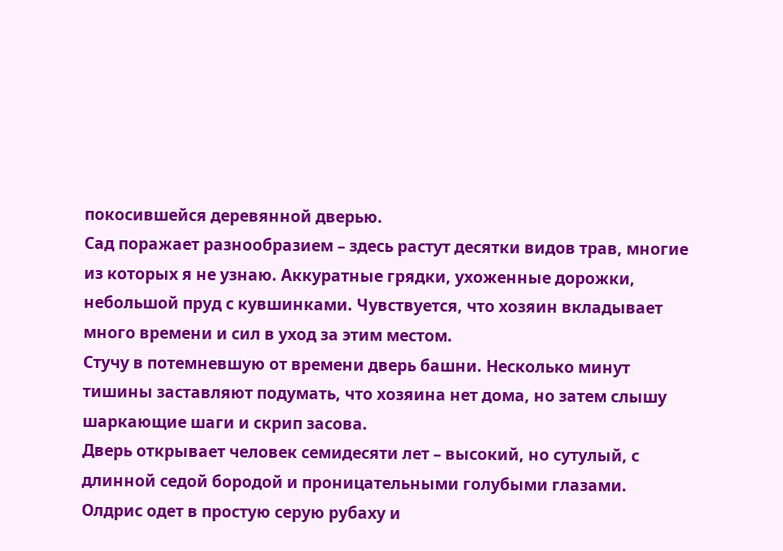покосившейся деревянной дверью.
Сад поражает разнообразием – здесь растут десятки видов трав, многие из которых я не узнаю. Аккуратные грядки, ухоженные дорожки, небольшой пруд с кувшинками. Чувствуется, что хозяин вкладывает много времени и сил в уход за этим местом.
Стучу в потемневшую от времени дверь башни. Несколько минут тишины заставляют подумать, что хозяина нет дома, но затем слышу шаркающие шаги и скрип засова.
Дверь открывает человек семидесяти лет – высокий, но сутулый, с длинной седой бородой и проницательными голубыми глазами. Олдрис одет в простую серую рубаху и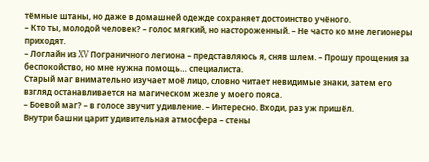тёмные штаны, но даже в домашней одежде сохраняет достоинство учёного.
– Кто ты, молодой человек? – голос мягкий, но настороженный. – Не часто ко мне легионеры приходят.
– Логлайн из XV Пограничного легиона – представляюсь я, сняв шлем. – Прошу прощения за беспокойство, но мне нужна помощь… специалиста.
Старый маг внимательно изучает моё лицо, словно читает невидимые знаки, затем его взгляд останавливается на магическом жезле у моего пояса.
– Боевой маг? – в голосе звучит удивление. – Интересно. Входи, раз уж пришёл.
Внутри башни царит удивительная атмосфера – стены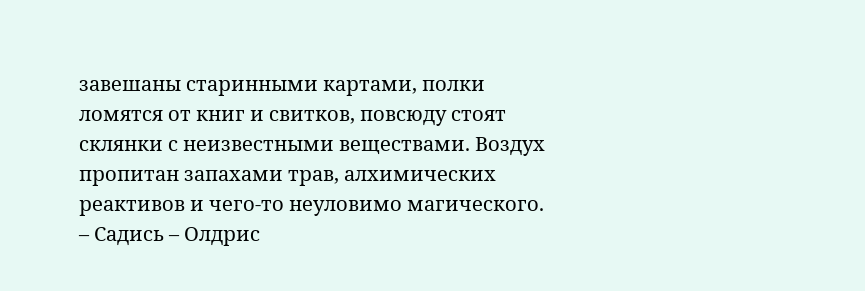завешаны старинными картами, полки ломятся от книг и свитков, повсюду стоят склянки с неизвестными веществами. Воздух пропитан запахами трав, алхимических реактивов и чего-то неуловимо магического.
– Садись – Олдрис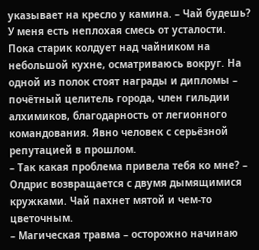указывает на кресло у камина. – Чай будешь? У меня есть неплохая смесь от усталости.
Пока старик колдует над чайником на небольшой кухне, осматриваюсь вокруг. На одной из полок стоят награды и дипломы – почётный целитель города, член гильдии алхимиков, благодарность от легионного командования. Явно человек с серьёзной репутацией в прошлом.
– Так какая проблема привела тебя ко мне? – Олдрис возвращается с двумя дымящимися кружками. Чай пахнет мятой и чем-то цветочным.
– Магическая травма – осторожно начинаю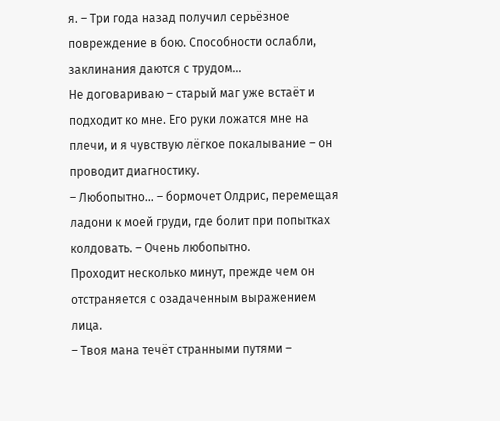я. – Три года назад получил серьёзное повреждение в бою. Способности ослабли, заклинания даются с трудом…
Не договариваю – старый маг уже встаёт и подходит ко мне. Его руки ложатся мне на плечи, и я чувствую лёгкое покалывание – он проводит диагностику.
– Любопытно… – бормочет Олдрис, перемещая ладони к моей груди, где болит при попытках колдовать. – Очень любопытно.
Проходит несколько минут, прежде чем он отстраняется с озадаченным выражением лица.
– Твоя мана течёт странными путями –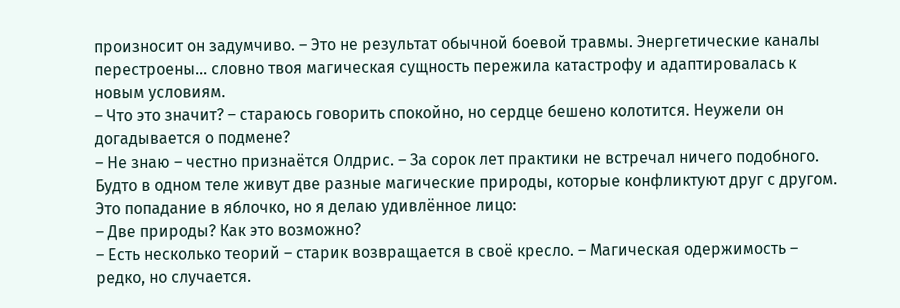произносит он задумчиво. – Это не результат обычной боевой травмы. Энергетические каналы перестроены… словно твоя магическая сущность пережила катастрофу и адаптировалась к новым условиям.
– Что это значит? – стараюсь говорить спокойно, но сердце бешено колотится. Неужели он догадывается о подмене?
– Не знаю – честно признаётся Олдрис. – За сорок лет практики не встречал ничего подобного. Будто в одном теле живут две разные магические природы, которые конфликтуют друг с другом.
Это попадание в яблочко, но я делаю удивлённое лицо:
– Две природы? Как это возможно?
– Есть несколько теорий – старик возвращается в своё кресло. – Магическая одержимость – редко, но случается.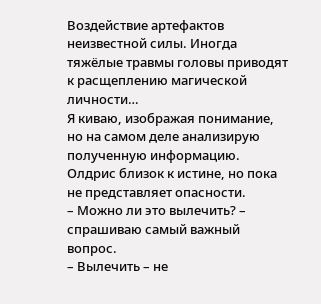Воздействие артефактов неизвестной силы. Иногда тяжёлые травмы головы приводят к расщеплению магической личности…
Я киваю, изображая понимание, но на самом деле анализирую полученную информацию. Олдрис близок к истине, но пока не представляет опасности.
– Можно ли это вылечить? – спрашиваю самый важный вопрос.
– Вылечить – не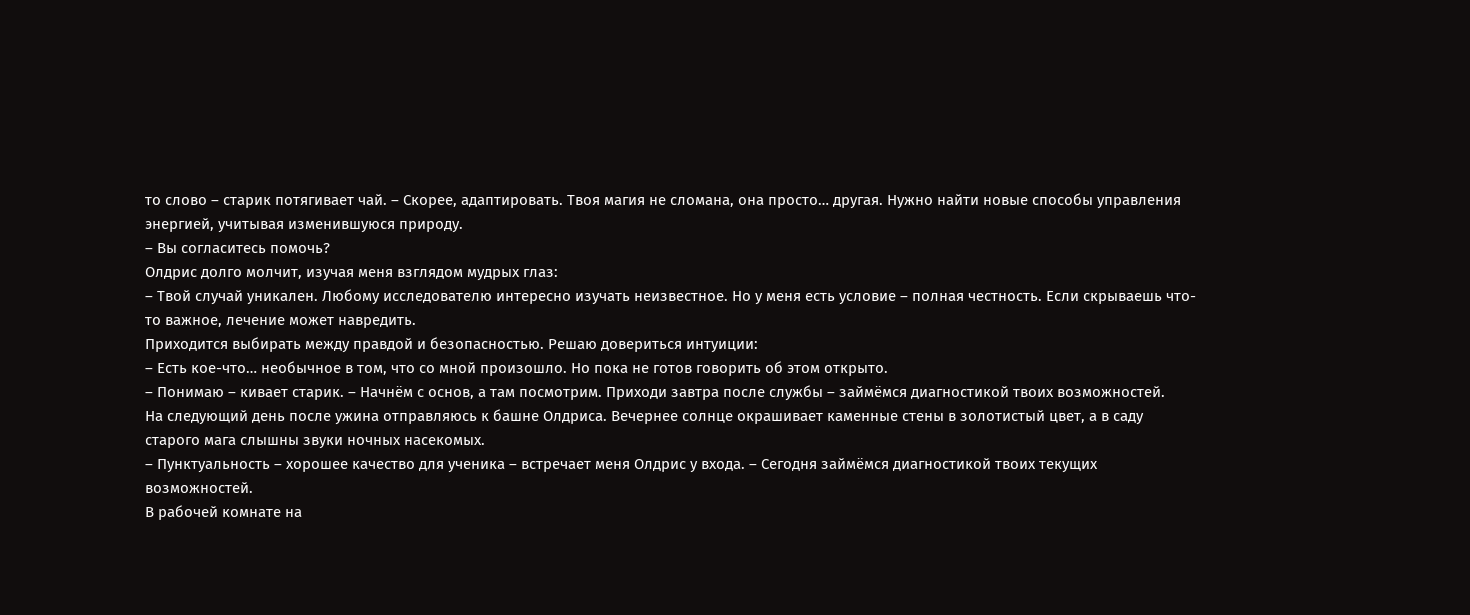то слово – старик потягивает чай. – Скорее, адаптировать. Твоя магия не сломана, она просто… другая. Нужно найти новые способы управления энергией, учитывая изменившуюся природу.
– Вы согласитесь помочь?
Олдрис долго молчит, изучая меня взглядом мудрых глаз:
– Твой случай уникален. Любому исследователю интересно изучать неизвестное. Но у меня есть условие – полная честность. Если скрываешь что-то важное, лечение может навредить.
Приходится выбирать между правдой и безопасностью. Решаю довериться интуиции:
– Есть кое-что… необычное в том, что со мной произошло. Но пока не готов говорить об этом открыто.
– Понимаю – кивает старик. – Начнём с основ, а там посмотрим. Приходи завтра после службы – займёмся диагностикой твоих возможностей.
На следующий день после ужина отправляюсь к башне Олдриса. Вечернее солнце окрашивает каменные стены в золотистый цвет, а в саду старого мага слышны звуки ночных насекомых.
– Пунктуальность – хорошее качество для ученика – встречает меня Олдрис у входа. – Сегодня займёмся диагностикой твоих текущих возможностей.
В рабочей комнате на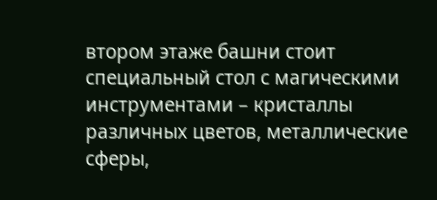втором этаже башни стоит специальный стол с магическими инструментами – кристаллы различных цветов, металлические сферы,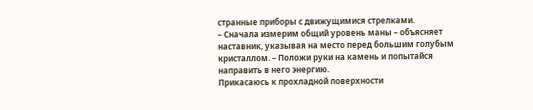странные приборы с движущимися стрелками.
– Сначала измерим общий уровень маны – объясняет наставник, указывая на место перед большим голубым кристаллом. – Положи руки на камень и попытайся направить в него энергию.
Прикасаюсь к прохладной поверхности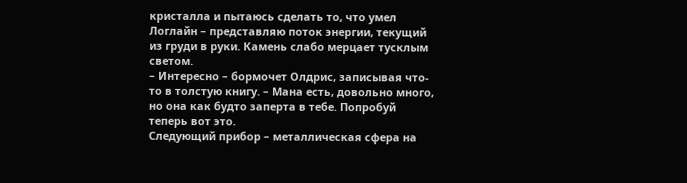кристалла и пытаюсь сделать то, что умел Логлайн – представляю поток энергии, текущий из груди в руки. Камень слабо мерцает тусклым светом.
– Интересно – бормочет Олдрис, записывая что-то в толстую книгу. – Мана есть, довольно много, но она как будто заперта в тебе. Попробуй теперь вот это.
Следующий прибор – металлическая сфера на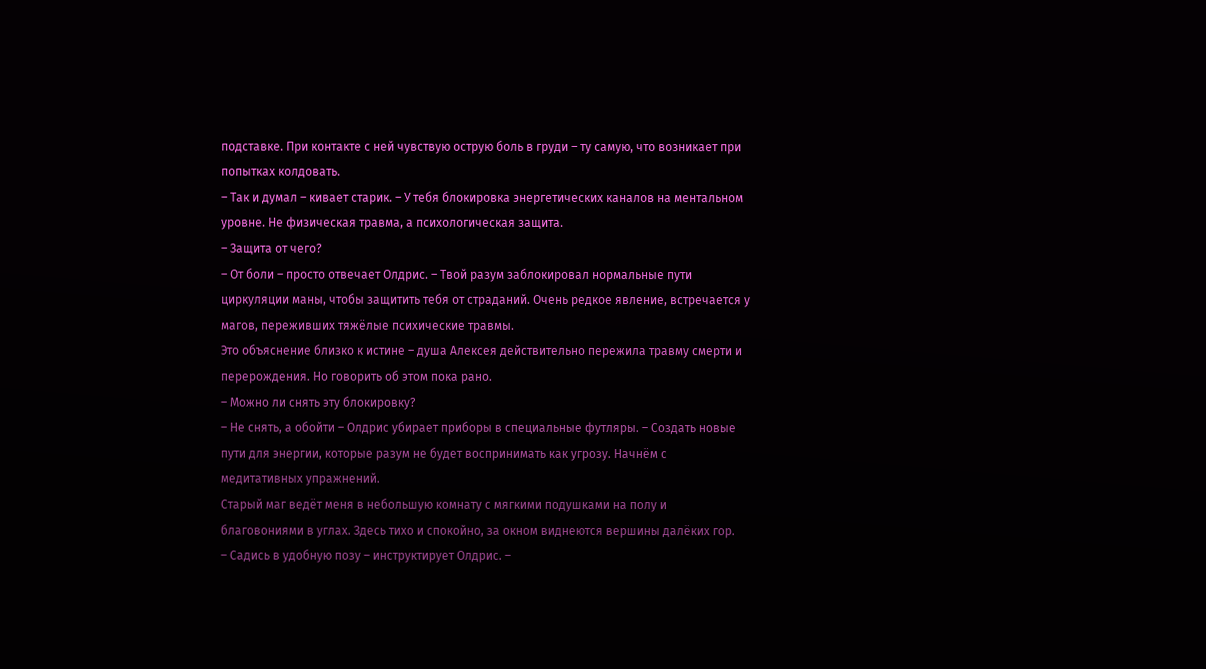подставке. При контакте с ней чувствую острую боль в груди – ту самую, что возникает при попытках колдовать.
– Так и думал – кивает старик. – У тебя блокировка энергетических каналов на ментальном уровне. Не физическая травма, а психологическая защита.
– Защита от чего?
– От боли – просто отвечает Олдрис. – Твой разум заблокировал нормальные пути циркуляции маны, чтобы защитить тебя от страданий. Очень редкое явление, встречается у магов, переживших тяжёлые психические травмы.
Это объяснение близко к истине – душа Алексея действительно пережила травму смерти и перерождения. Но говорить об этом пока рано.
– Можно ли снять эту блокировку?
– Не снять, а обойти – Олдрис убирает приборы в специальные футляры. – Создать новые пути для энергии, которые разум не будет воспринимать как угрозу. Начнём с медитативных упражнений.
Старый маг ведёт меня в небольшую комнату с мягкими подушками на полу и благовониями в углах. Здесь тихо и спокойно, за окном виднеются вершины далёких гор.
– Садись в удобную позу – инструктирует Олдрис. –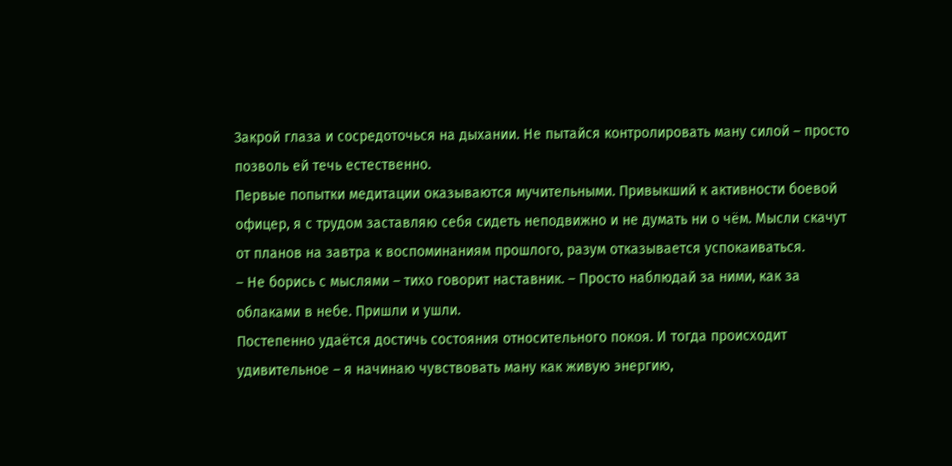Закрой глаза и сосредоточься на дыхании. Не пытайся контролировать ману силой – просто позволь ей течь естественно.
Первые попытки медитации оказываются мучительными. Привыкший к активности боевой офицер, я с трудом заставляю себя сидеть неподвижно и не думать ни о чём. Мысли скачут от планов на завтра к воспоминаниям прошлого, разум отказывается успокаиваться.
– Не борись с мыслями – тихо говорит наставник. – Просто наблюдай за ними, как за облаками в небе. Пришли и ушли.
Постепенно удаётся достичь состояния относительного покоя. И тогда происходит удивительное – я начинаю чувствовать ману как живую энергию,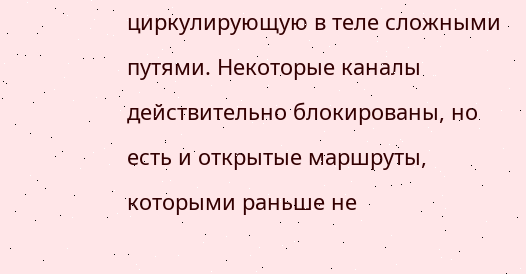циркулирующую в теле сложными путями. Некоторые каналы действительно блокированы, но есть и открытые маршруты, которыми раньше не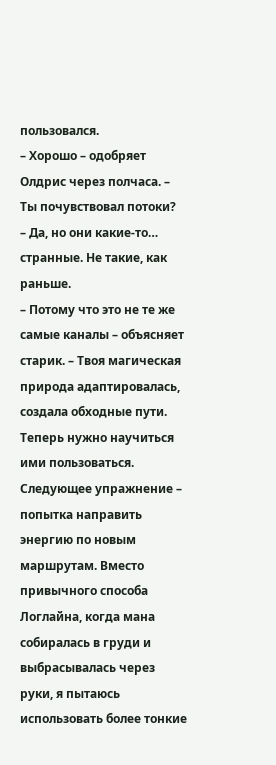пользовался.
– Хорошо – одобряет Олдрис через полчаса. – Ты почувствовал потоки?
– Да, но они какие-то… странные. Не такие, как раньше.
– Потому что это не те же самые каналы – объясняет старик. – Твоя магическая природа адаптировалась, создала обходные пути. Теперь нужно научиться ими пользоваться.
Следующее упражнение – попытка направить энергию по новым маршрутам. Вместо привычного способа Логлайна, когда мана собиралась в груди и выбрасывалась через руки, я пытаюсь использовать более тонкие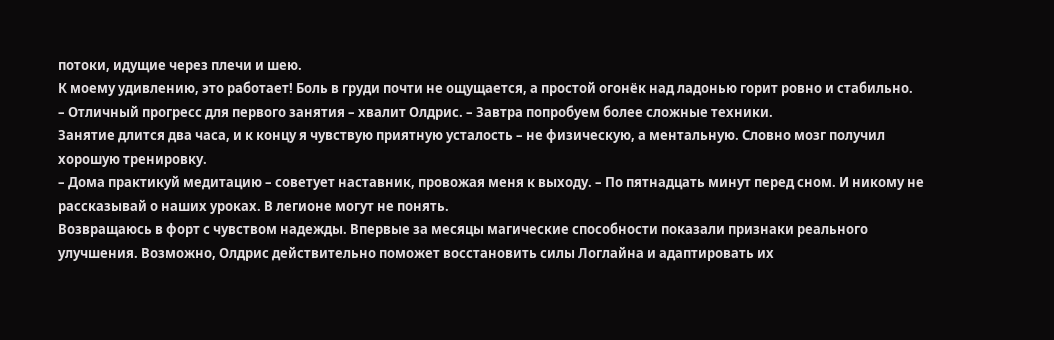потоки, идущие через плечи и шею.
К моему удивлению, это работает! Боль в груди почти не ощущается, а простой огонёк над ладонью горит ровно и стабильно.
– Отличный прогресс для первого занятия – хвалит Олдрис. – Завтра попробуем более сложные техники.
Занятие длится два часа, и к концу я чувствую приятную усталость – не физическую, а ментальную. Словно мозг получил хорошую тренировку.
– Дома практикуй медитацию – советует наставник, провожая меня к выходу. – По пятнадцать минут перед сном. И никому не рассказывай о наших уроках. В легионе могут не понять.
Возвращаюсь в форт с чувством надежды. Впервые за месяцы магические способности показали признаки реального улучшения. Возможно, Олдрис действительно поможет восстановить силы Логлайна и адаптировать их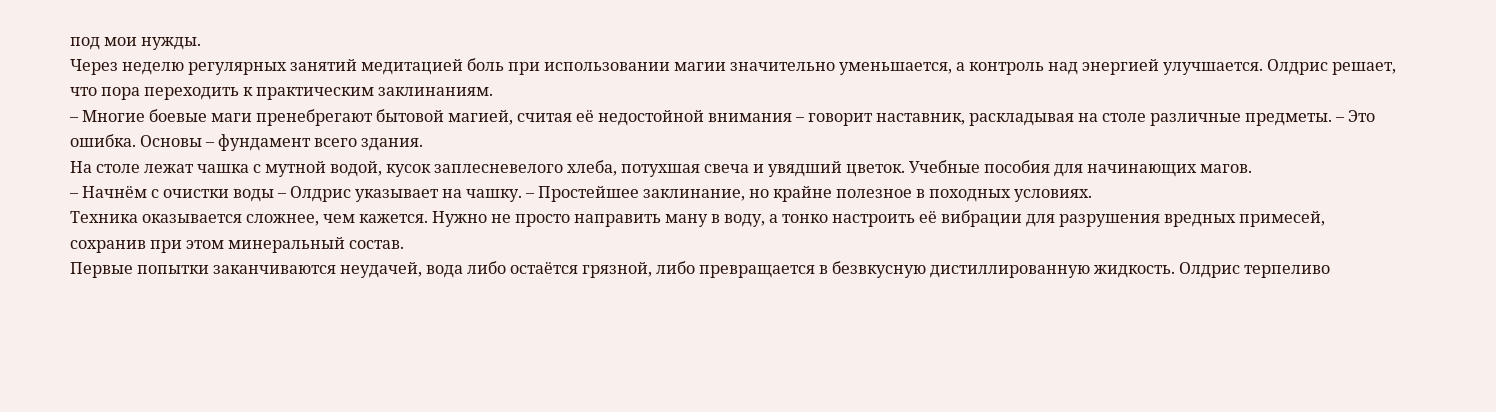под мои нужды.
Через неделю регулярных занятий медитацией боль при использовании магии значительно уменьшается, а контроль над энергией улучшается. Олдрис решает, что пора переходить к практическим заклинаниям.
– Многие боевые маги пренебрегают бытовой магией, считая её недостойной внимания – говорит наставник, раскладывая на столе различные предметы. – Это ошибка. Основы – фундамент всего здания.
На столе лежат чашка с мутной водой, кусок заплесневелого хлеба, потухшая свеча и увядший цветок. Учебные пособия для начинающих магов.
– Начнём с очистки воды – Олдрис указывает на чашку. – Простейшее заклинание, но крайне полезное в походных условиях.
Техника оказывается сложнее, чем кажется. Нужно не просто направить ману в воду, а тонко настроить её вибрации для разрушения вредных примесей, сохранив при этом минеральный состав.
Первые попытки заканчиваются неудачей, вода либо остаётся грязной, либо превращается в безвкусную дистиллированную жидкость. Олдрис терпеливо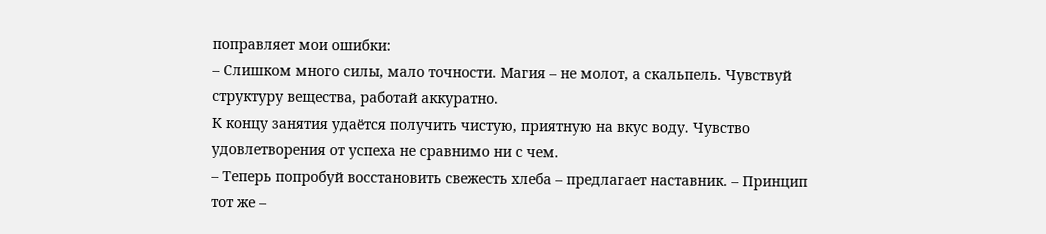поправляет мои ошибки:
– Слишком много силы, мало точности. Магия – не молот, а скальпель. Чувствуй структуру вещества, работай аккуратно.
К концу занятия удаётся получить чистую, приятную на вкус воду. Чувство удовлетворения от успеха не сравнимо ни с чем.
– Теперь попробуй восстановить свежесть хлеба – предлагает наставник. – Принцип тот же –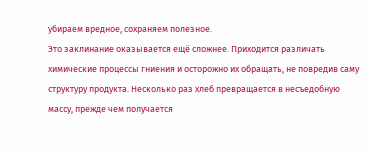убираем вредное, сохраняем полезное.
Это заклинание оказывается ещё сложнее. Приходится различать химические процессы гниения и осторожно их обращать, не повредив саму структуру продукта. Несколько раз хлеб превращается в несъедобную массу, прежде чем получается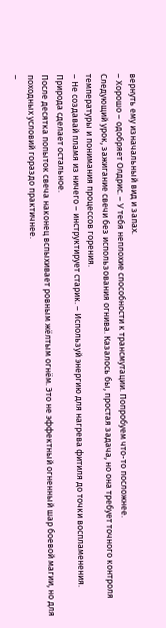вернуть ему изначальный вид и запах.
– Хорошо – одобряет Олдрис. – У тебя неплохие способности к трансмутации. Попробуем что-то посложнее.
Следующий урок, зажигание свечи без использования огнива. Казалось бы, простая задача, но она требует точного контроля температуры и понимания процессов горения.
– Не создавай пламя из ничего – инструктирует старик. – Используй энергию для нагрева фитиля до точки воспламенения. Природа сделает остальное.
После десятка попыток свеча наконец вспыхивает ровным жёлтым огнём. Это не эффектный огненный шар боевой магии, но для походных условий гораздо практичнее.
–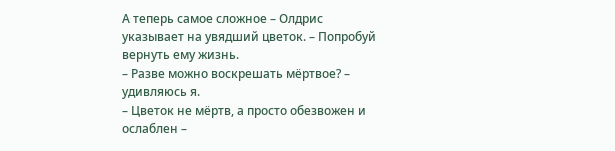А теперь самое сложное – Олдрис указывает на увядший цветок. – Попробуй вернуть ему жизнь.
– Разве можно воскрешать мёртвое? – удивляюсь я.
– Цветок не мёртв, а просто обезвожен и ослаблен –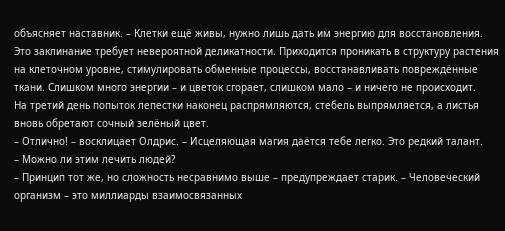объясняет наставник. – Клетки ещё живы, нужно лишь дать им энергию для восстановления.
Это заклинание требует невероятной деликатности. Приходится проникать в структуру растения на клеточном уровне, стимулировать обменные процессы, восстанавливать повреждённые ткани. Слишком много энергии – и цветок сгорает, слишком мало – и ничего не происходит.
На третий день попыток лепестки наконец распрямляются, стебель выпрямляется, а листья вновь обретают сочный зелёный цвет.
– Отлично! – восклицает Олдрис. – Исцеляющая магия даётся тебе легко. Это редкий талант.
– Можно ли этим лечить людей?
– Принцип тот же, но сложность несравнимо выше – предупреждает старик. – Человеческий организм – это миллиарды взаимосвязанных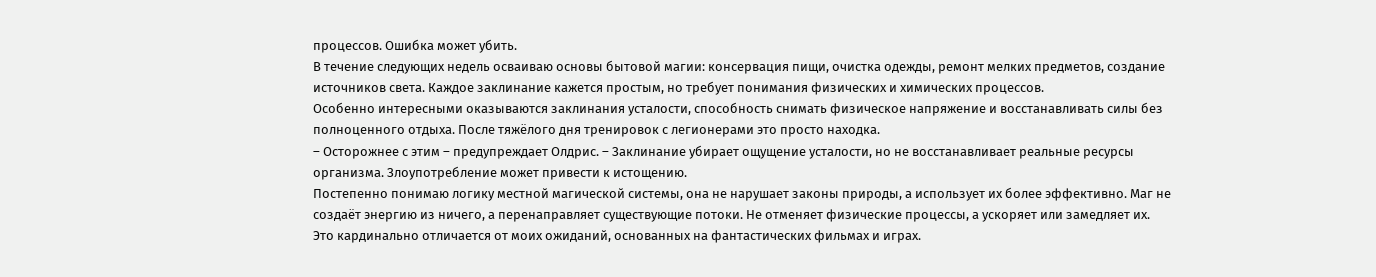процессов. Ошибка может убить.
В течение следующих недель осваиваю основы бытовой магии: консервация пищи, очистка одежды, ремонт мелких предметов, создание источников света. Каждое заклинание кажется простым, но требует понимания физических и химических процессов.
Особенно интересными оказываются заклинания усталости, способность снимать физическое напряжение и восстанавливать силы без полноценного отдыха. После тяжёлого дня тренировок с легионерами это просто находка.
– Осторожнее с этим – предупреждает Олдрис. – Заклинание убирает ощущение усталости, но не восстанавливает реальные ресурсы организма. Злоупотребление может привести к истощению.
Постепенно понимаю логику местной магической системы, она не нарушает законы природы, а использует их более эффективно. Маг не создаёт энергию из ничего, а перенаправляет существующие потоки. Не отменяет физические процессы, а ускоряет или замедляет их.
Это кардинально отличается от моих ожиданий, основанных на фантастических фильмах и играх.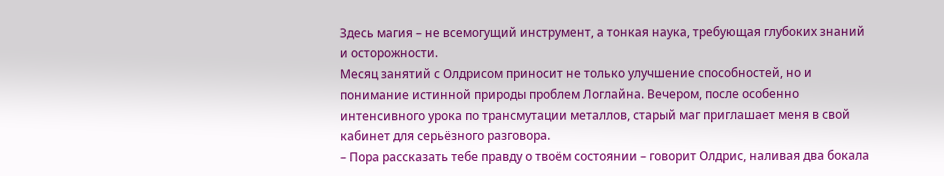Здесь магия – не всемогущий инструмент, а тонкая наука, требующая глубоких знаний и осторожности.
Месяц занятий с Олдрисом приносит не только улучшение способностей, но и понимание истинной природы проблем Логлайна. Вечером, после особенно интенсивного урока по трансмутации металлов, старый маг приглашает меня в свой кабинет для серьёзного разговора.
– Пора рассказать тебе правду о твоём состоянии – говорит Олдрис, наливая два бокала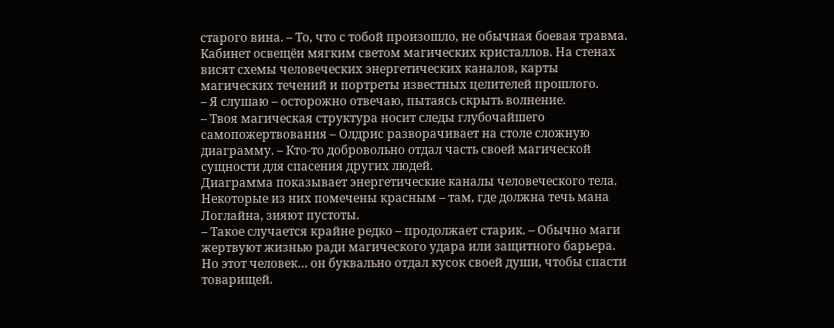старого вина. – То, что с тобой произошло, не обычная боевая травма.
Кабинет освещён мягким светом магических кристаллов. На стенах висят схемы человеческих энергетических каналов, карты магических течений и портреты известных целителей прошлого.
– Я слушаю – осторожно отвечаю, пытаясь скрыть волнение.
– Твоя магическая структура носит следы глубочайшего самопожертвования – Олдрис разворачивает на столе сложную диаграмму. – Кто-то добровольно отдал часть своей магической сущности для спасения других людей.
Диаграмма показывает энергетические каналы человеческого тела. Некоторые из них помечены красным – там, где должна течь мана Логлайна, зияют пустоты.
– Такое случается крайне редко – продолжает старик. – Обычно маги жертвуют жизнью ради магического удара или защитного барьера. Но этот человек… он буквально отдал кусок своей души, чтобы спасти товарищей.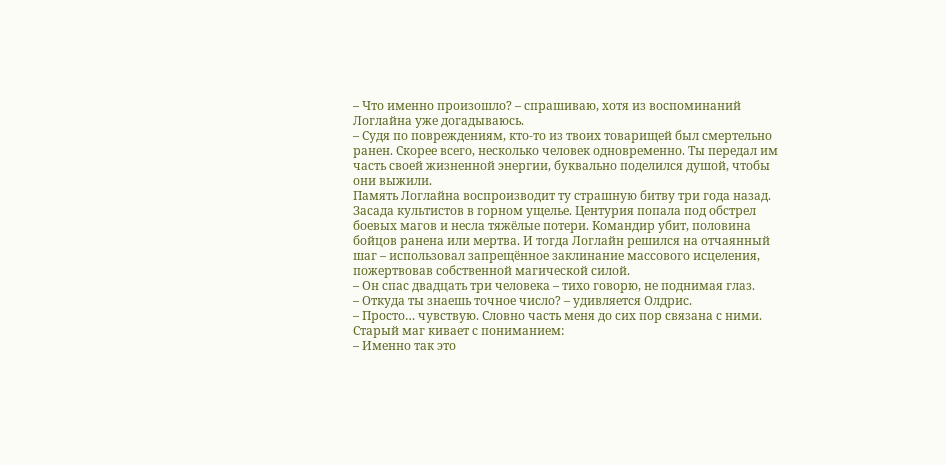– Что именно произошло? – спрашиваю, хотя из воспоминаний Логлайна уже догадываюсь.
– Судя по повреждениям, кто-то из твоих товарищей был смертельно ранен. Скорее всего, несколько человек одновременно. Ты передал им часть своей жизненной энергии, буквально поделился душой, чтобы они выжили.
Память Логлайна воспроизводит ту страшную битву три года назад. Засада культистов в горном ущелье. Центурия попала под обстрел боевых магов и несла тяжёлые потери. Командир убит, половина бойцов ранена или мертва. И тогда Логлайн решился на отчаянный шаг – использовал запрещённое заклинание массового исцеления, пожертвовав собственной магической силой.
– Он спас двадцать три человека – тихо говорю, не поднимая глаз.
– Откуда ты знаешь точное число? – удивляется Олдрис.
– Просто… чувствую. Словно часть меня до сих пор связана с ними.
Старый маг кивает с пониманием:
– Именно так это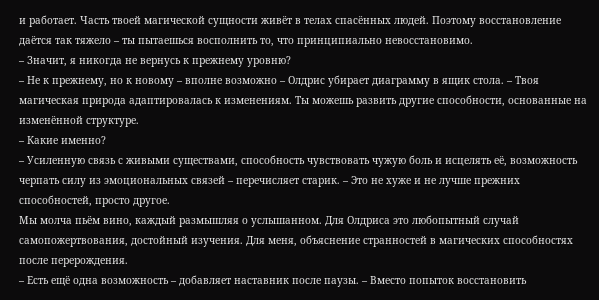и работает. Часть твоей магической сущности живёт в телах спасённых людей. Поэтому восстановление даётся так тяжело – ты пытаешься восполнить то, что принципиально невосстановимо.
– Значит, я никогда не вернусь к прежнему уровню?
– Не к прежнему, но к новому – вполне возможно – Олдрис убирает диаграмму в ящик стола. – Твоя магическая природа адаптировалась к изменениям. Ты можешь развить другие способности, основанные на изменённой структуре.
– Какие именно?
– Усиленную связь с живыми существами, способность чувствовать чужую боль и исцелять её, возможность черпать силу из эмоциональных связей – перечисляет старик. – Это не хуже и не лучше прежних способностей, просто другое.
Мы молча пьём вино, каждый размышляя о услышанном. Для Олдриса это любопытный случай самопожертвования, достойный изучения. Для меня, объяснение странностей в магических способностях после перерождения.
– Есть ещё одна возможность – добавляет наставник после паузы. – Вместо попыток восстановить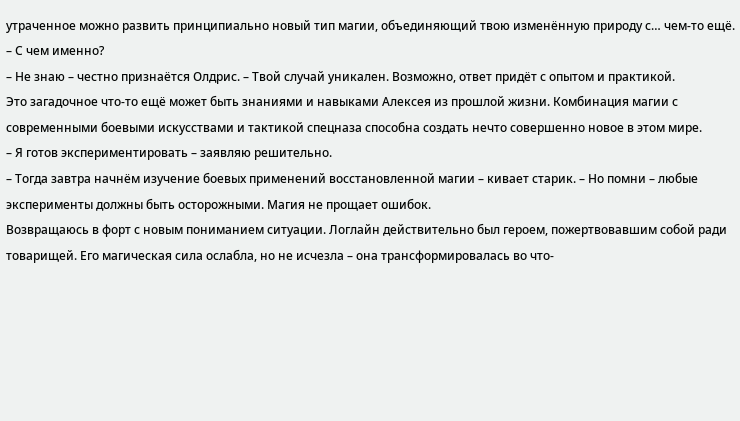утраченное можно развить принципиально новый тип магии, объединяющий твою изменённую природу с… чем-то ещё.
– С чем именно?
– Не знаю – честно признаётся Олдрис. – Твой случай уникален. Возможно, ответ придёт с опытом и практикой.
Это загадочное что-то ещё может быть знаниями и навыками Алексея из прошлой жизни. Комбинация магии с современными боевыми искусствами и тактикой спецназа способна создать нечто совершенно новое в этом мире.
– Я готов экспериментировать – заявляю решительно.
– Тогда завтра начнём изучение боевых применений восстановленной магии – кивает старик. – Но помни – любые эксперименты должны быть осторожными. Магия не прощает ошибок.
Возвращаюсь в форт с новым пониманием ситуации. Логлайн действительно был героем, пожертвовавшим собой ради товарищей. Его магическая сила ослабла, но не исчезла – она трансформировалась во что-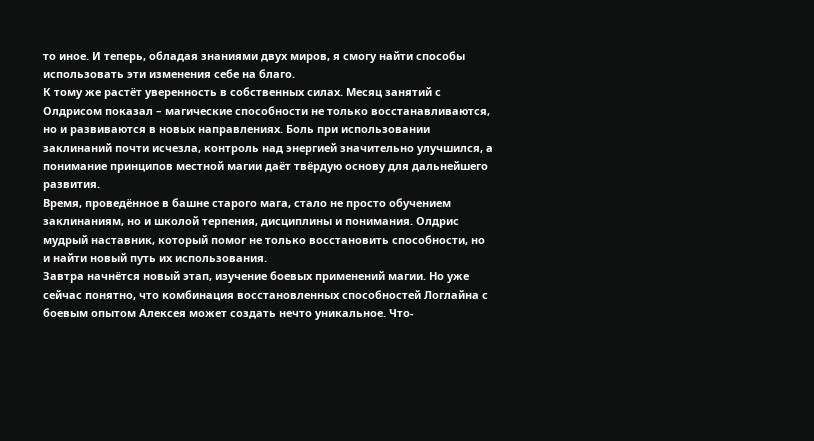то иное. И теперь, обладая знаниями двух миров, я смогу найти способы использовать эти изменения себе на благо.
К тому же растёт уверенность в собственных силах. Месяц занятий с Олдрисом показал – магические способности не только восстанавливаются, но и развиваются в новых направлениях. Боль при использовании заклинаний почти исчезла, контроль над энергией значительно улучшился, а понимание принципов местной магии даёт твёрдую основу для дальнейшего развития.
Время, проведённое в башне старого мага, стало не просто обучением заклинаниям, но и школой терпения, дисциплины и понимания. Олдрис мудрый наставник, который помог не только восстановить способности, но и найти новый путь их использования.
Завтра начнётся новый этап, изучение боевых применений магии. Но уже сейчас понятно, что комбинация восстановленных способностей Логлайна с боевым опытом Алексея может создать нечто уникальное. Что-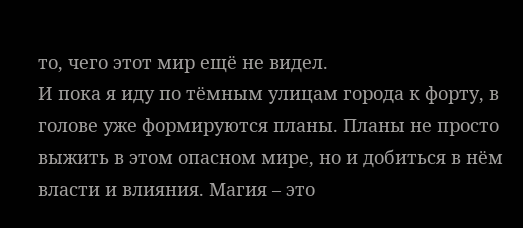то, чего этот мир ещё не видел.
И пока я иду по тёмным улицам города к форту, в голове уже формируются планы. Планы не просто выжить в этом опасном мире, но и добиться в нём власти и влияния. Магия – это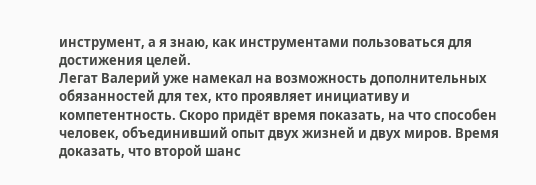инструмент, а я знаю, как инструментами пользоваться для достижения целей.
Легат Валерий уже намекал на возможность дополнительных обязанностей для тех, кто проявляет инициативу и компетентность. Скоро придёт время показать, на что способен человек, объединивший опыт двух жизней и двух миров. Время доказать, что второй шанс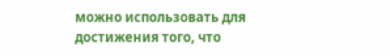можно использовать для достижения того, что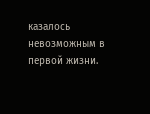казалось невозможным в первой жизни.